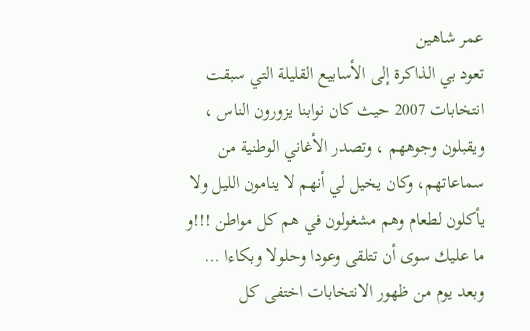عمر شاهين
تعود بي الذاكرة إلى الأسابيع القليلة التي سبقت انتخابات 2007 حيث كان نوابنا يزورون الناس ، ويقبلون وجوههم ، وتصدر الأغاني الوطنية من سماعاتهم، وكان يخيل لي أنهم لا ينامون الليل ولا يأكلون لطعام وهم مشغولون في هم كل مواطن !!!و ما عليك سوى أن تتلقى وعودا وحلولا وبكاءا … وبعد يوم من ظهور الانتخابات اختفى كل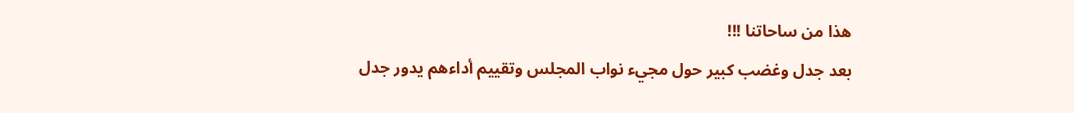هذا من ساحاتنا !!!
بعد جدل وغضب كبير حول مجيء نواب المجلس وتقييم أداءهم يدور جدل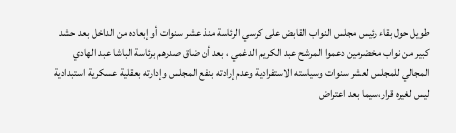طويل حول بقاء رئيس مجلس النواب القابض على كرسي الرئاسة منذ عشر سنوات أو إبعاده من الداخل بعد حشد كبير من نواب مخضرمين دعموا المرشح عبد الكريم الدغمي ، بعد أن ضاق صدرهم برئاسة الباشا عبد الهادي المجالي للمجلس لعشر سنوات وسياسته الاستفرادية وعدم إرادته بنفع المجلس وإدارته بعقلية عسكرية استبدادية ليس لغيره قرار،سيما بعد اعتراض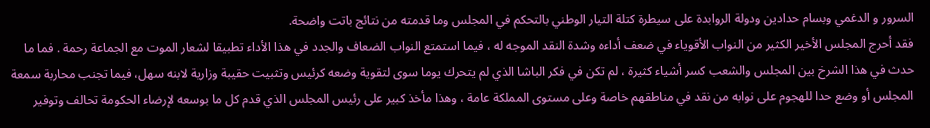السرور و الدغمي وبسام حدادين ودولة الروابدة على سيطرة كتلة التيار الوطني بالتحكم في المجلس وما قدمته من نتائج باتت واضحة.
فقد أحرج المجلس الأخير الكثير من النواب الأقوياء في ضعف أداءه وشدة النقد الموجه له ، فيما استمتع النواب الضعاف والجدد في هذا الأداء تطبيقا لشعار الموت مع الجماعة رحمة . فما ما حدث في هذا الشرخ بين المجلس والشعب كسر أشياء كثيرة ، لم تكن في فكر الباشا الذي لم يتحرك يوما سوى لتقوية وضعه كرئيس وتثبيت حقيبة وزارية لابنه سهل، فيما تجنب محاربة سمعة المجلس أو وضع حدا للهجوم على نوابه من نقد في مناطقهم خاصة وعلى مستوى المملكة عامة ، وهذا مأخذ كبير على رئيس المجلس الذي قدم كل ما بوسعه لإرضاء الحكومة تحالف وتوفير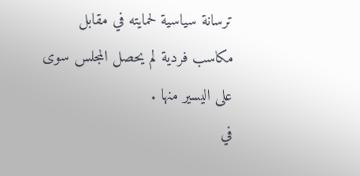ترسانة سياسية لحمايته في مقابل مكاسب فردية لم يحصل المجلس سوى على اليسير منها .
في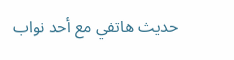حديث هاتفي مع أحد نواب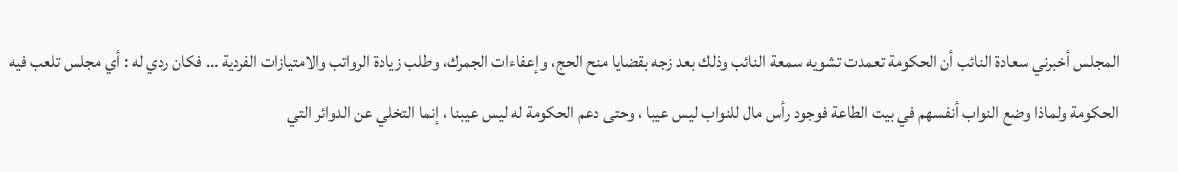المجلس أخبرني سعادة النائب أن الحكومة تعمدت تشويه سمعة النائب وذلك بعد زجه بقضايا منح الحج، وإعفاءات الجمرك، وطلب زيادة الرواتب والامتيازات الفردية … فكان ردي له : أي مجلس تلعب فيه الحكومة ولماذا وضع النواب أنفسهم في بيت الطاعة فوجود رأس مال للنواب ليس عيبا ، وحتى دعم الحكومة له ليس عيبنا ، إنما التخلي عن الدوائر التي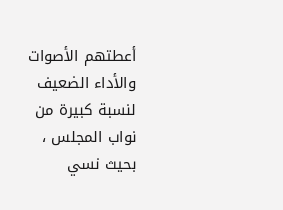أعطتهم الأصوات والأداء الضعيف لنسبة كبيرة من نواب المجلس ، بحيث نسي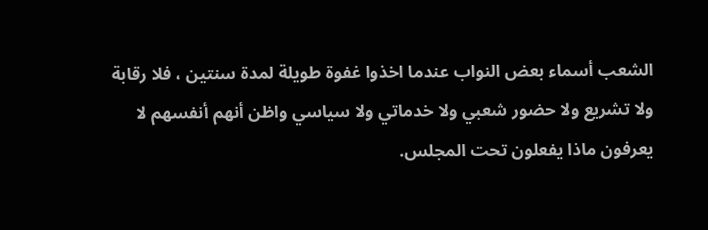الشعب أسماء بعض النواب عندما اخذوا غفوة طويلة لمدة سنتين ، فلا رقابة ولا تشريع ولا حضور شعبي ولا خدماتي ولا سياسي واظن أنهم أنفسهم لا يعرفون ماذا يفعلون تحت المجلس.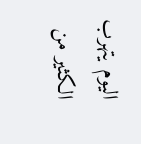اليوم يتهرب الكثير من